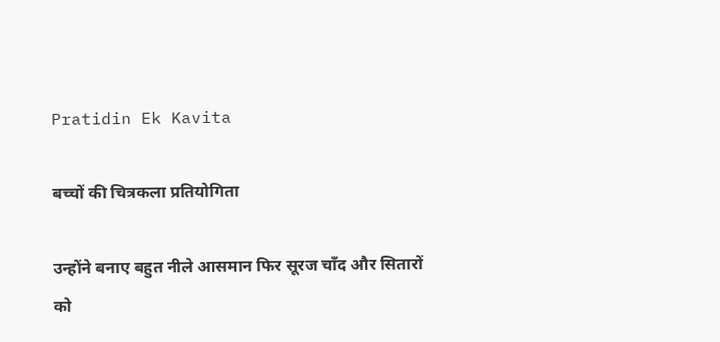Pratidin Ek Kavita

बच्चों की चित्रकला प्रतियोगिता

उन्होंने बनाए बहुत नीले आसमान फिर सूरज चाँद और सितारों को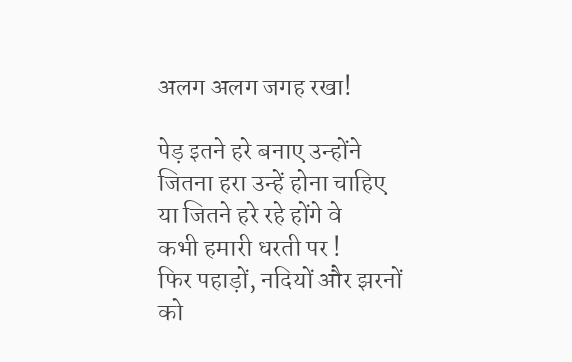अलग अलग जगह रखा!

पेड़ इतने हरे बनाए उन्होंने
जितना हरा उन्हें होना चाहिए
या जितने हरे रहे होंगे वे
कभी हमारी धरती पर !
फिर पहाड़ों, नदियों और झरनों को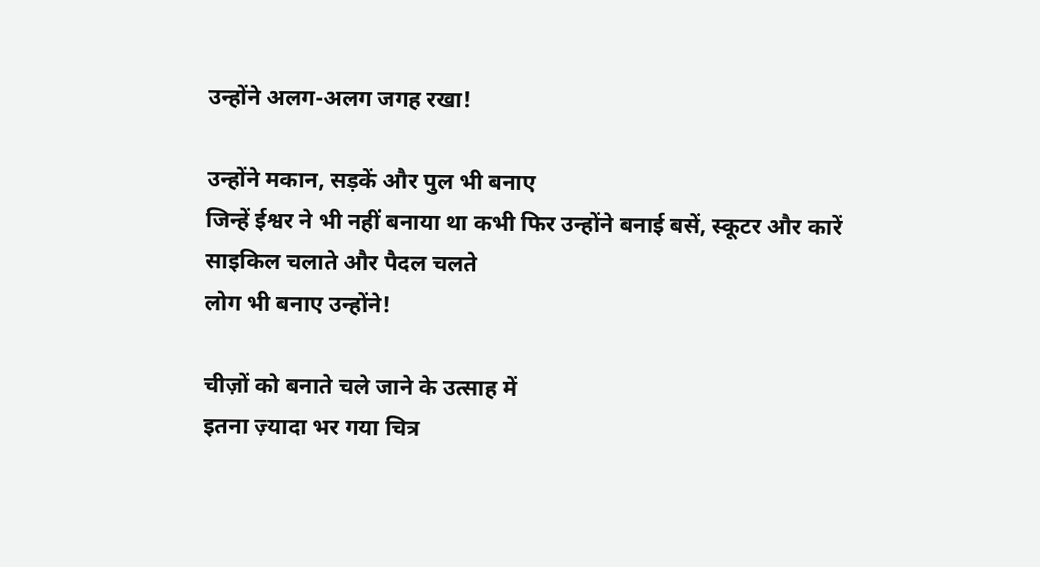उन्होंने अलग-अलग जगह रखा!

उन्होंने मकान, सड़कें और पुल भी बनाए
जिन्हें ईश्वर ने भी नहीं बनाया था कभी फिर उन्होंने बनाई बसें, स्कूटर और कारें
साइकिल चलाते और पैदल चलते
लोग भी बनाए उन्होंने!

चीज़ों को बनाते चले जाने के उत्साह में
इतना ज़्यादा भर गया चित्र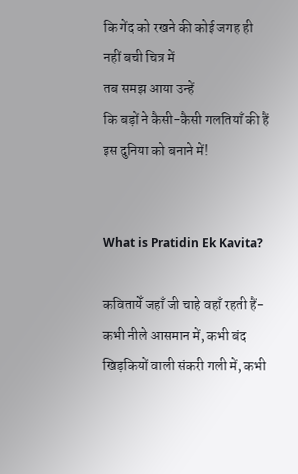कि गेंद को रखने की कोई जगह ही
नहीं बची चित्र में
तब समझ आया उन्हें
कि बड़ों ने कैसी-कैसी गलतियाँ की हैं इस दुनिया को बनाने में!


What is Pratidin Ek Kavita?

कवितायेँ जहाँ जी चाहे वहाँ रहती हैं- कभी नीले आसमान में, कभी बंद खिड़कियों वाली संकरी गली में, कभी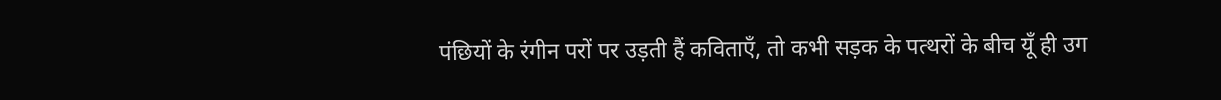पंछियों के रंगीन परों पर उड़ती हैं कविताएँ, तो कभी सड़क के पत्थरों के बीच यूँ ही उग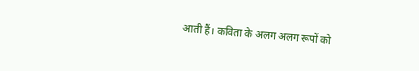आती हैं। कविता के अलग अलग रूपों को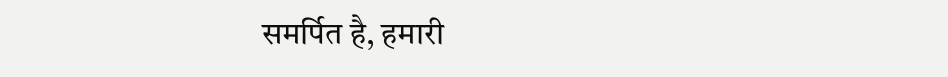समर्पित है, हमारी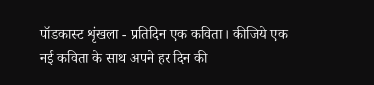पॉडकास्ट शृंखला - प्रतिदिन एक कविता। कीजिये एक नई कविता के साथ अपने हर दिन की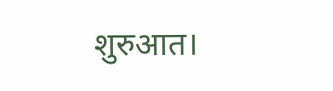शुरुआत।